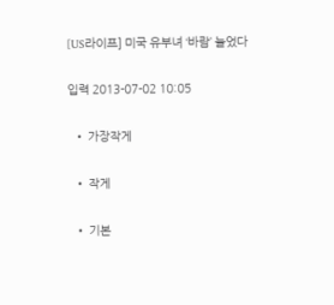[US라이프] 미국 유부녀 ‘바람’ 늘었다

입력 2013-07-02 10:05

  • 가장작게

  • 작게

  • 기본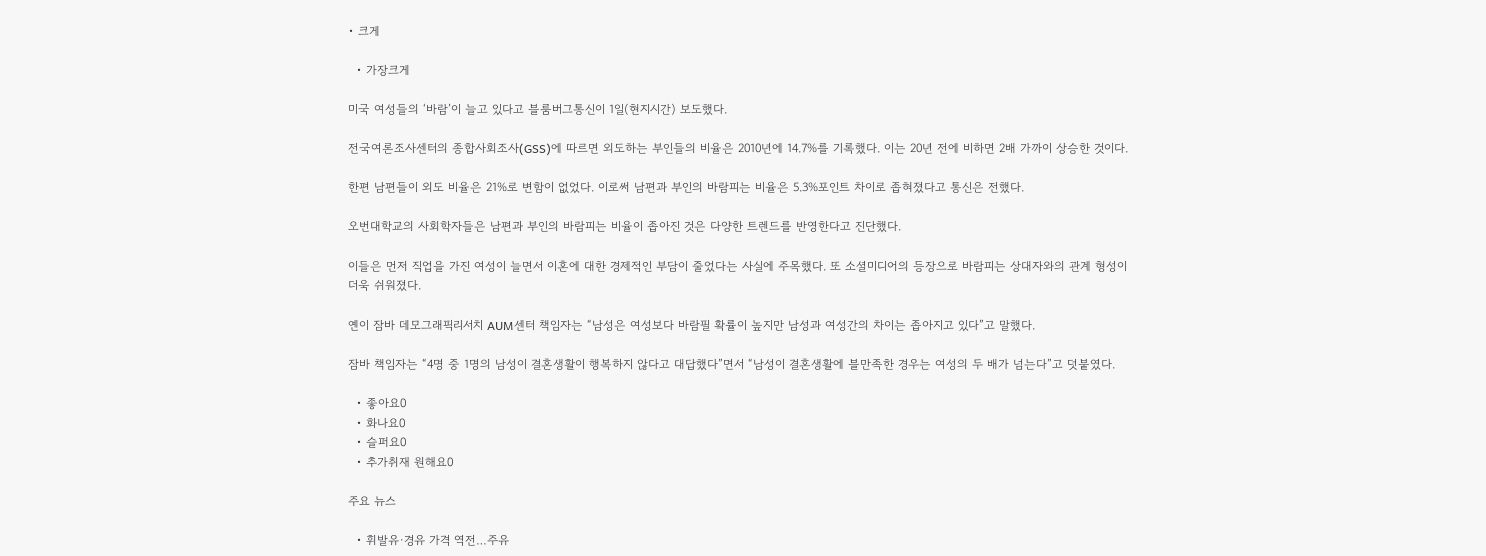• 크게

  • 가장크게

미국 여성들의 ‘바람’이 늘고 있다고 블룸버그통신이 1일(현지시간) 보도했다.

전국여론조사센터의 종합사회조사(GSS)에 따르면 외도하는 부인들의 비율은 2010년에 14.7%를 기록했다. 이는 20년 전에 비하면 2배 가까이 상승한 것이다.

한편 남편들이 외도 비율은 21%로 변함이 없었다. 이로써 남편과 부인의 바람피는 비율은 5.3%포인트 차이로 좁혀졌다고 통신은 전했다.

오번대학교의 사회학자들은 남편과 부인의 바람피는 비율이 좁아진 것은 다양한 트렌드를 반영한다고 진단했다.

이들은 먼저 직업을 가진 여성이 늘면서 이혼에 대한 경제적인 부담이 줄었다는 사실에 주목했다. 또 소셜미디어의 등장으로 바람피는 상대자와의 관계 형성이 더욱 쉬워졌다.

옌이 잠바 데모그래픽리서치 AUM센터 책임자는 “남성은 여성보다 바람필 확률이 높지만 남성과 여성간의 차이는 좁아지고 있다”고 말했다.

잠바 책임자는 “4명 중 1명의 남성이 결혼생활이 행복하지 않다고 대답했다”면서 “남성이 결혼생활에 블만족한 경우는 여성의 두 배가 넘는다”고 덧붙였다.

  • 좋아요0
  • 화나요0
  • 슬퍼요0
  • 추가취재 원해요0

주요 뉴스

  • 휘발유·경유 가격 역전…주유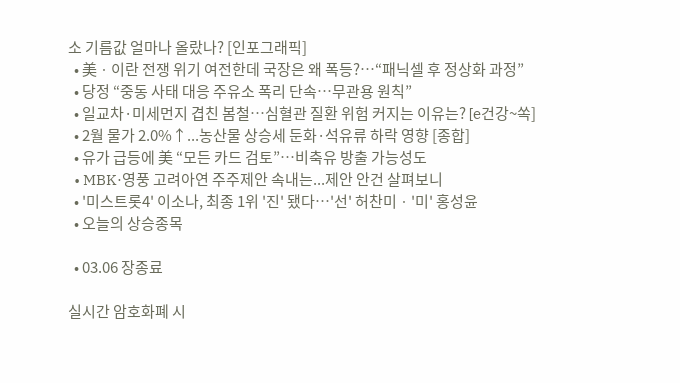소 기름값 얼마나 올랐나? [인포그래픽]
  • 美ㆍ이란 전쟁 위기 여전한데 국장은 왜 폭등?⋯“패닉셀 후 정상화 과정”
  • 당정 “중동 사태 대응 주유소 폭리 단속…무관용 원칙”
  • 일교차·미세먼지 겹친 봄철…심혈관 질환 위험 커지는 이유는? [e건강~쏙]
  • 2월 물가 2.0%↑...농산물 상승세 둔화·석유류 하락 영향 [종합]
  • 유가 급등에 美 “모든 카드 검토”…비축유 방출 가능성도
  • MBK·영풍 고려아연 주주제안 속내는...제안 안건 살펴보니
  • '미스트롯4' 이소나, 최종 1위 '진' 됐다⋯'선' 허찬미ㆍ'미' 홍성윤
  • 오늘의 상승종목

  • 03.06 장종료

실시간 암호화폐 시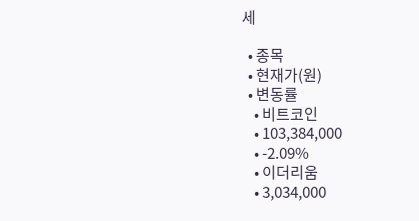세

  • 종목
  • 현재가(원)
  • 변동률
    • 비트코인
    • 103,384,000
    • -2.09%
    • 이더리움
    • 3,034,000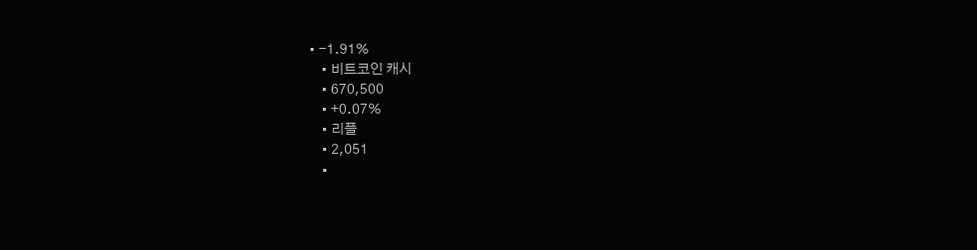• -1.91%
    • 비트코인 캐시
    • 670,500
    • +0.07%
    • 리플
    • 2,051
    •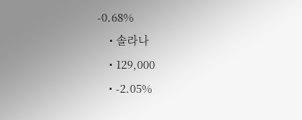-0.68%
    • 솔라나
    • 129,000
    • -2.05%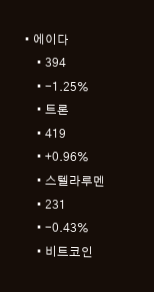• 에이다
    • 394
    • -1.25%
    • 트론
    • 419
    • +0.96%
    • 스텔라루멘
    • 231
    • -0.43%
    • 비트코인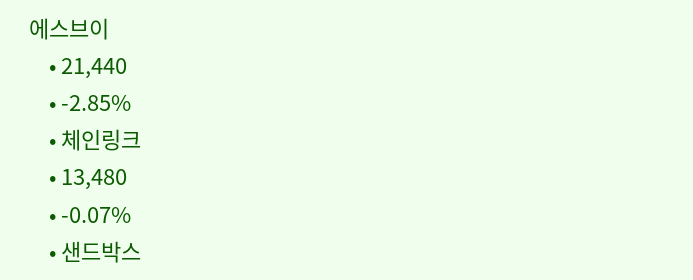에스브이
    • 21,440
    • -2.85%
    • 체인링크
    • 13,480
    • -0.07%
    • 샌드박스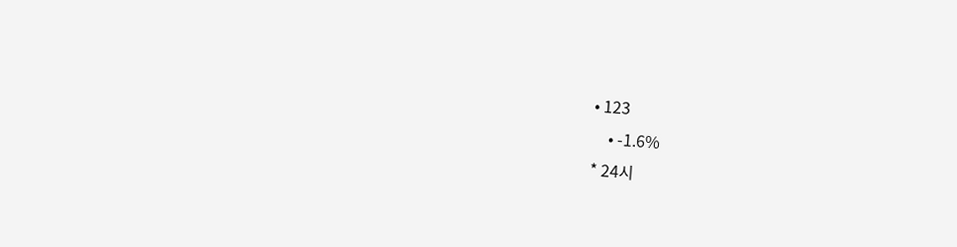• 123
    • -1.6%
* 24시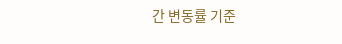간 변동률 기준